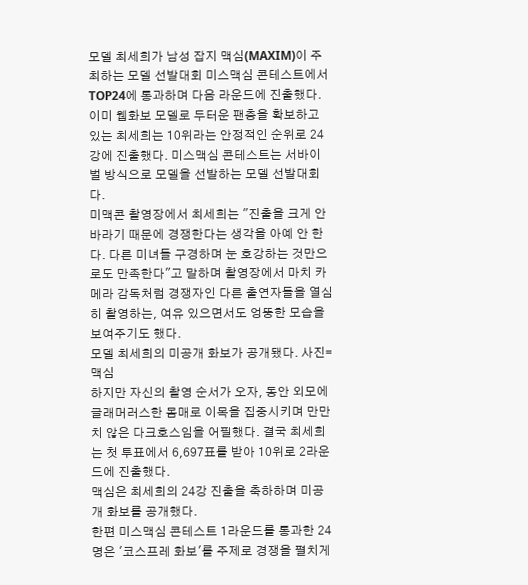모델 최세희가 남성 잡지 맥심(MAXIM)이 주최하는 모델 선발대회 미스맥심 콘테스트에서 TOP24에 통과하며 다음 라운드에 진출했다.
이미 웹화보 모델로 두터운 팬층을 확보하고 있는 최세희는 10위라는 안정적인 순위로 24강에 진출했다. 미스맥심 콘테스트는 서바이벌 방식으로 모델을 선발하는 모델 선발대회다.
미맥콘 촬영장에서 최세희는 "진출을 크게 안 바라기 때문에 경쟁한다는 생각을 아예 안 한다. 다른 미녀들 구경하며 눈 호강하는 것만으로도 만족한다"고 말하며 촬영장에서 마치 카메라 감독처럼 경쟁자인 다른 출연자들을 열심히 촬영하는, 여유 있으면서도 엉뚱한 모습을 보여주기도 했다.
모델 최세희의 미공개 화보가 공개됐다. 사진=맥심
하지만 자신의 촬영 순서가 오자, 동안 외모에 글래머러스한 몸매로 이목을 집중시키며 만만치 않은 다크호스임을 어필했다. 결국 최세희는 첫 투표에서 6,697표를 받아 10위로 2라운드에 진출했다.
맥심은 최세희의 24강 진출을 축하하며 미공개 화보를 공개했다.
한편 미스맥심 콘테스트 1라운드를 통과한 24명은 '코스프레 화보'를 주제로 경쟁을 펼치게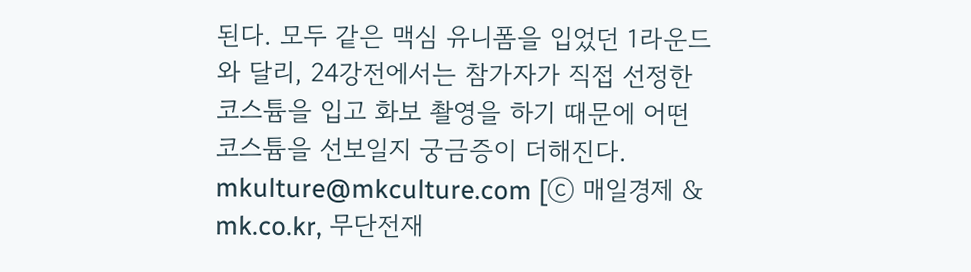된다. 모두 같은 맥심 유니폼을 입었던 1라운드와 달리, 24강전에서는 참가자가 직접 선정한 코스튬을 입고 화보 촬영을 하기 때문에 어떤 코스튬을 선보일지 궁금증이 더해진다. mkulture@mkculture.com [ⓒ 매일경제 & mk.co.kr, 무단전재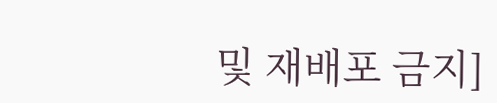및 재배포 금지]